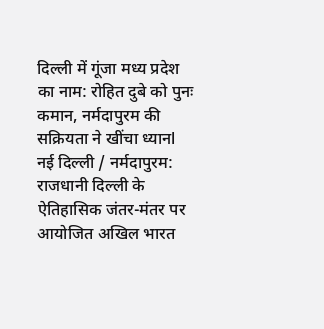दिल्ली में गूंजा मध्य प्रदेश का नाम: रोहित दुबे को पुनः कमान, नर्मदापुरम की सक्रियता ने खींचा ध्यानl
नई दिल्ली / नर्मदापुरम: राजधानी दिल्ली के ऐतिहासिक जंतर-मंतर पर आयोजित अखिल भारत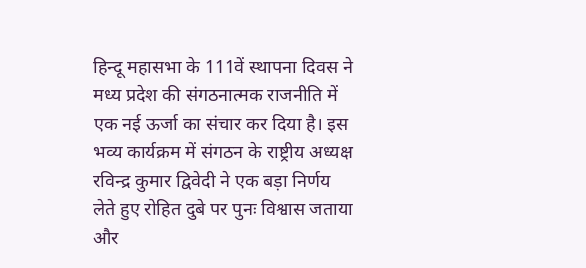हिन्दू महासभा के 111वें स्थापना दिवस ने मध्य प्रदेश की संगठनात्मक राजनीति में एक नई ऊर्जा का संचार कर दिया है। इस भव्य कार्यक्रम में संगठन के राष्ट्रीय अध्यक्ष रविन्द्र कुमार द्विवेदी ने एक बड़ा निर्णय लेते हुए रोहित दुबे पर पुनः विश्वास जताया और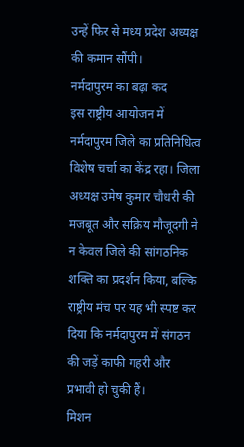उन्हें फिर से मध्य प्रदेश अध्यक्ष की कमान सौंपी।
नर्मदापुरम का बढ़ा कद
इस राष्ट्रीय आयोजन में नर्मदापुरम जिले का प्रतिनिधित्व विशेष चर्चा का केंद्र रहा। जिला अध्यक्ष उमेष कुमार चौधरी की मजबूत और सक्रिय मौजूदगी ने न केवल जिले की सांगठनिक शक्ति का प्रदर्शन किया, बल्कि राष्ट्रीय मंच पर यह भी स्पष्ट कर दिया कि नर्मदापुरम में संगठन की जड़ें काफी गहरी और प्रभावी हो चुकी हैं।
मिशन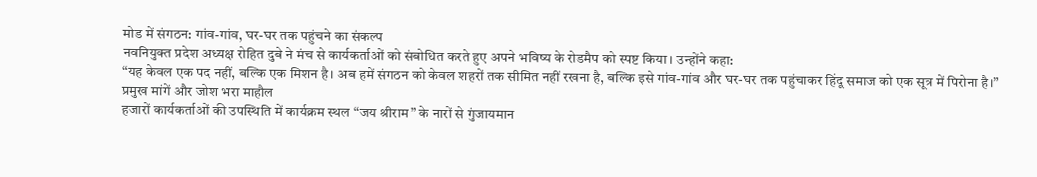मोड में संगठन: गांव-गांव, घर-घर तक पहुंचने का संकल्प
नवनियुक्त प्रदेश अध्यक्ष रोहित दुबे ने मंच से कार्यकर्ताओं को संबोधित करते हुए अपने भविष्य के रोडमैप को स्पष्ट किया। उन्होंने कहा:
“यह केवल एक पद नहीं, बल्कि एक मिशन है। अब हमें संगठन को केवल शहरों तक सीमित नहीं रखना है, बल्कि इसे गांव-गांव और घर-घर तक पहुंचाकर हिंदू समाज को एक सूत्र में पिरोना है।”
प्रमुख मांगें और जोश भरा माहौल
हजारों कार्यकर्ताओं की उपस्थिति में कार्यक्रम स्थल “जय श्रीराम” के नारों से गुंजायमान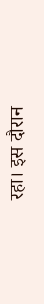रहा। इस दौरान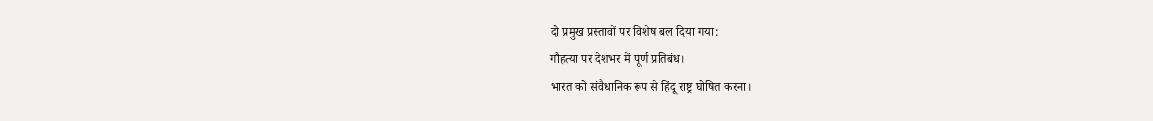दो प्रमुख प्रस्तावों पर विशेष बल दिया गया:
गौहत्या पर देशभर में पूर्ण प्रतिबंध।
भारत को संवैधानिक रूप से हिंदू राष्ट्र घोषित करना।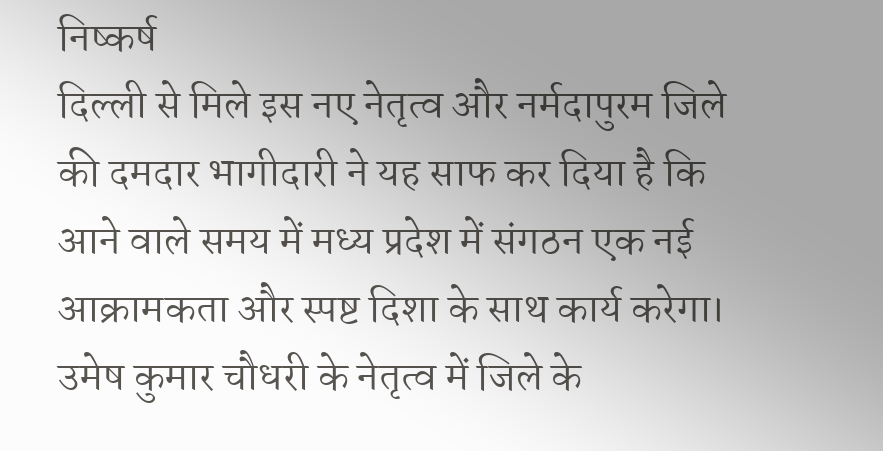निष्कर्ष
दिल्ली से मिले इस नए नेतृत्व और नर्मदापुरम जिले की दमदार भागीदारी ने यह साफ कर दिया है कि आने वाले समय में मध्य प्रदेश में संगठन एक नई आक्रामकता और स्पष्ट दिशा के साथ कार्य करेगा। उमेष कुमार चौधरी के नेतृत्व में जिले के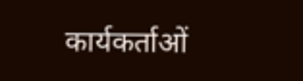कार्यकर्ताओं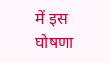में इस घोषणा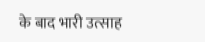के बाद भारी उत्साह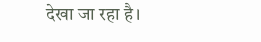देखा जा रहा है।